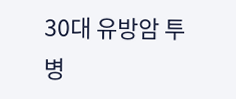30대 유방암 투병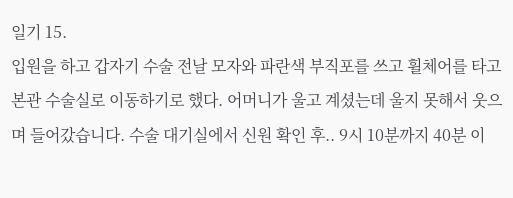일기 15.
입원을 하고 갑자기 수술 전날 모자와 파란색 부직포를 쓰고 휠체어를 타고 본관 수술실로 이동하기로 했다. 어머니가 울고 계셨는데 울지 못해서 웃으며 들어갔습니다. 수술 대기실에서 신원 확인 후.. 9시 10분까지 40분 이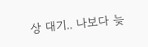상 대기.. 나보다 늦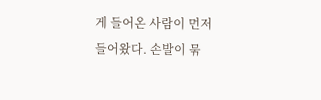게 들어온 사람이 먼저 들어왔다. 손발이 묶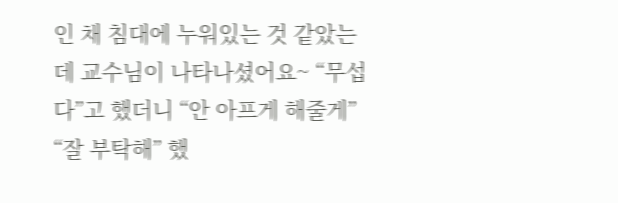인 채 침대에 누워있는 것 같았는데 교수님이 나타나셨어요~ “무섭다”고 했더니 “안 아프게 해줄게” “잘 부탁해” 했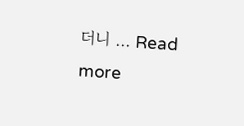더니 … Read more